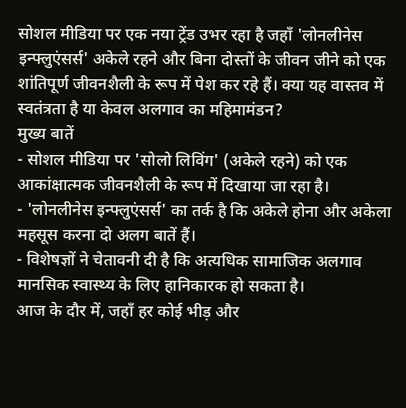सोशल मीडिया पर एक नया ट्रेंड उभर रहा है जहाँ 'लोनलीनेस इन्फ्लुएंसर्स' अकेले रहने और बिना दोस्तों के जीवन जीने को एक शांतिपूर्ण जीवनशैली के रूप में पेश कर रहे हैं। क्या यह वास्तव में स्वतंत्रता है या केवल अलगाव का महिमामंडन?
मुख्य बातें
- सोशल मीडिया पर 'सोलो लिविंग' (अकेले रहने) को एक आकांक्षात्मक जीवनशैली के रूप में दिखाया जा रहा है।
- 'लोनलीनेस इन्फ्लुएंसर्स' का तर्क है कि अकेले होना और अकेला महसूस करना दो अलग बातें हैं।
- विशेषज्ञों ने चेतावनी दी है कि अत्यधिक सामाजिक अलगाव मानसिक स्वास्थ्य के लिए हानिकारक हो सकता है।
आज के दौर में, जहाँ हर कोई भीड़ और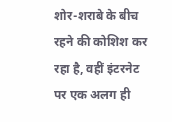शोर-शराबे के बीच रहने की कोशिश कर रहा है, वहीं इंटरनेट पर एक अलग ही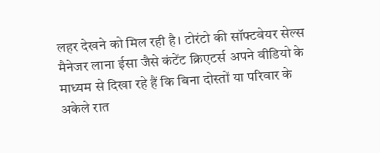लहर देखने को मिल रही है। टोरंटो की सॉफ्टवेयर सेल्स मैनेजर लाना ईसा जैसे कंटेंट क्रिएटर्स अपने वीडियो के माध्यम से दिखा रहे हैं कि बिना दोस्तों या परिवार के अकेले रात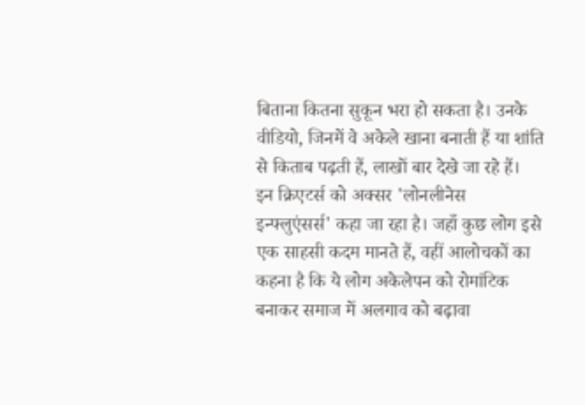बिताना कितना सुकून भरा हो सकता है। उनके वीडियो, जिनमें वे अकेले खाना बनाती हैं या शांति से किताब पढ़ती हैं, लाखों बार देखे जा रहे हैं।
इन क्रिएटर्स को अक्सर 'लोनलीनेस इन्फ्लुएंसर्स' कहा जा रहा है। जहाँ कुछ लोग इसे एक साहसी कदम मानते हैं, वहीं आलोचकों का कहना है कि ये लोग अकेलेपन को रोमांटिक बनाकर समाज में अलगाव को बढ़ावा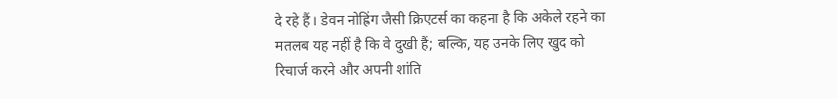दे रहे हैं। डेवन नोह्रिंग जैसी क्रिएटर्स का कहना है कि अकेले रहने का मतलब यह नहीं है कि वे दुखी हैं; बल्कि, यह उनके लिए खुद को रिचार्ज करने और अपनी शांति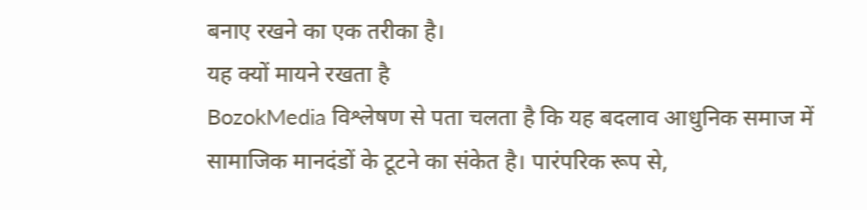बनाए रखने का एक तरीका है।
यह क्यों मायने रखता है
BozokMedia विश्लेषण से पता चलता है कि यह बदलाव आधुनिक समाज में सामाजिक मानदंडों के टूटने का संकेत है। पारंपरिक रूप से,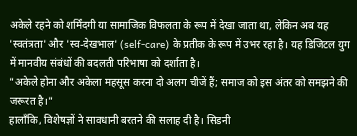अकेले रहने को शर्मिंदगी या सामाजिक विफलता के रूप में देखा जाता था, लेकिन अब यह 'स्वतंत्रता' और 'स्व-देखभाल' (self-care) के प्रतीक के रूप में उभर रहा है। यह डिजिटल युग में मानवीय संबंधों की बदलती परिभाषा को दर्शाता है।
"अकेले होना और अकेला महसूस करना दो अलग चीजें हैं; समाज को इस अंतर को समझने की जरूरत है।"
हालाँकि, विशेषज्ञों ने सावधानी बरतने की सलाह दी है। सिडनी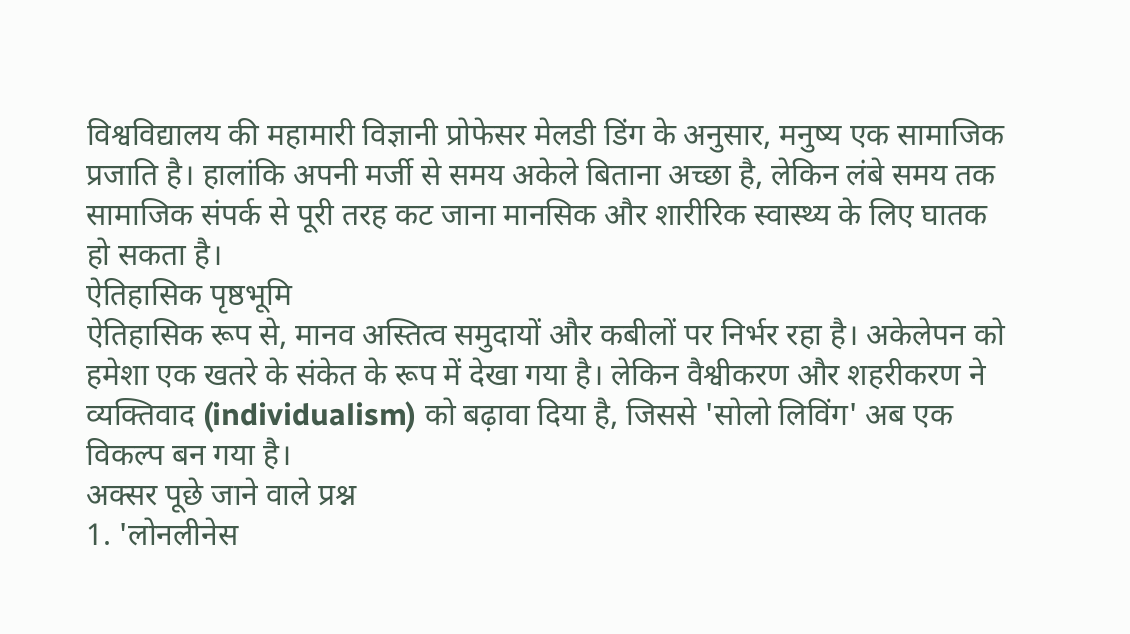विश्वविद्यालय की महामारी विज्ञानी प्रोफेसर मेलडी डिंग के अनुसार, मनुष्य एक सामाजिक प्रजाति है। हालांकि अपनी मर्जी से समय अकेले बिताना अच्छा है, लेकिन लंबे समय तक सामाजिक संपर्क से पूरी तरह कट जाना मानसिक और शारीरिक स्वास्थ्य के लिए घातक हो सकता है।
ऐतिहासिक पृष्ठभूमि
ऐतिहासिक रूप से, मानव अस्तित्व समुदायों और कबीलों पर निर्भर रहा है। अकेलेपन को हमेशा एक खतरे के संकेत के रूप में देखा गया है। लेकिन वैश्वीकरण और शहरीकरण ने व्यक्तिवाद (individualism) को बढ़ावा दिया है, जिससे 'सोलो लिविंग' अब एक विकल्प बन गया है।
अक्सर पूछे जाने वाले प्रश्न
1. 'लोनलीनेस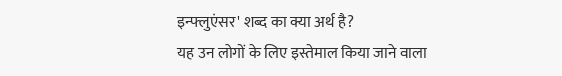इन्फ्लुएंसर' शब्द का क्या अर्थ है?
यह उन लोगों के लिए इस्तेमाल किया जाने वाला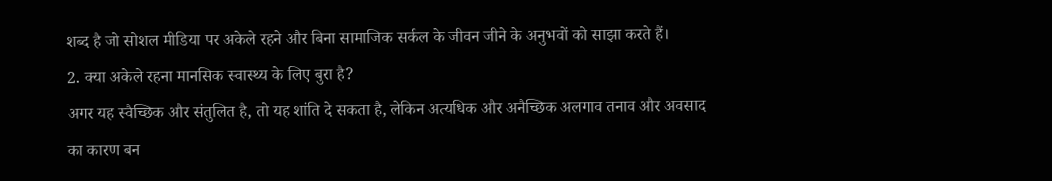शब्द है जो सोशल मीडिया पर अकेले रहने और बिना सामाजिक सर्कल के जीवन जीने के अनुभवों को साझा करते हैं।
2. क्या अकेले रहना मानसिक स्वास्थ्य के लिए बुरा है?
अगर यह स्वैच्छिक और संतुलित है, तो यह शांति दे सकता है, लेकिन अत्यधिक और अनैच्छिक अलगाव तनाव और अवसाद का कारण बन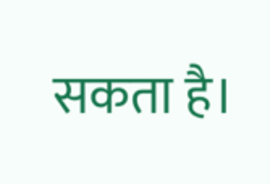सकता है।